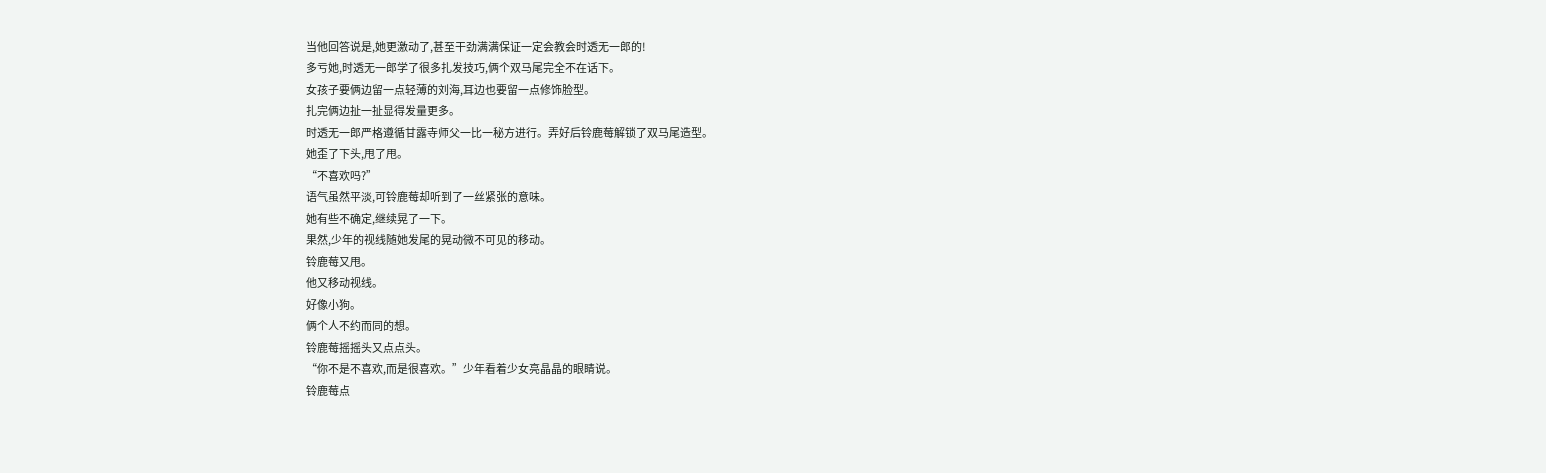当他回答说是,她更激动了,甚至干劲满满保证一定会教会时透无一郎的!
多亏她,时透无一郎学了很多扎发技巧,俩个双马尾完全不在话下。
女孩子要俩边留一点轻薄的刘海,耳边也要留一点修饰脸型。
扎完俩边扯一扯显得发量更多。
时透无一郎严格遵循甘露寺师父一比一秘方进行。弄好后铃鹿莓解锁了双马尾造型。
她歪了下头,甩了甩。
“不喜欢吗?”
语气虽然平淡,可铃鹿莓却听到了一丝紧张的意味。
她有些不确定,继续晃了一下。
果然,少年的视线随她发尾的晃动微不可见的移动。
铃鹿莓又甩。
他又移动视线。
好像小狗。
俩个人不约而同的想。
铃鹿莓摇摇头又点点头。
“你不是不喜欢,而是很喜欢。”少年看着少女亮晶晶的眼睛说。
铃鹿莓点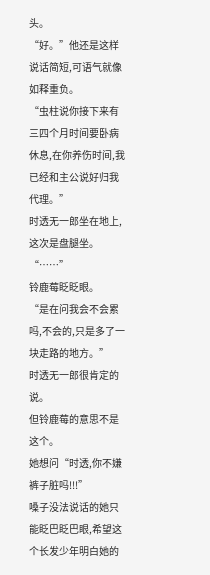头。
“好。”他还是这样说话简短,可语气就像如释重负。
“虫柱说你接下来有三四个月时间要卧病休息,在你养伤时间,我已经和主公说好归我代理。”
时透无一郎坐在地上,这次是盘腿坐。
“……”
铃鹿莓眨眨眼。
“是在问我会不会累吗,不会的,只是多了一块走路的地方。”
时透无一郎很肯定的说。
但铃鹿莓的意思不是这个。
她想问“时透,你不嫌裤子脏吗!!!”
嗓子没法说话的她只能眨巴眨巴眼,希望这个长发少年明白她的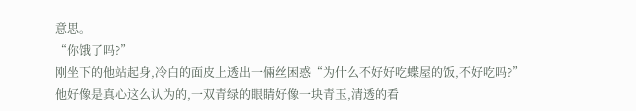意思。
“你饿了吗?”
刚坐下的他站起身,冷白的面皮上透出一倆丝困惑“为什么不好好吃蝶屋的饭,不好吃吗?”
他好像是真心这么认为的,一双青绿的眼睛好像一块青玉,清透的看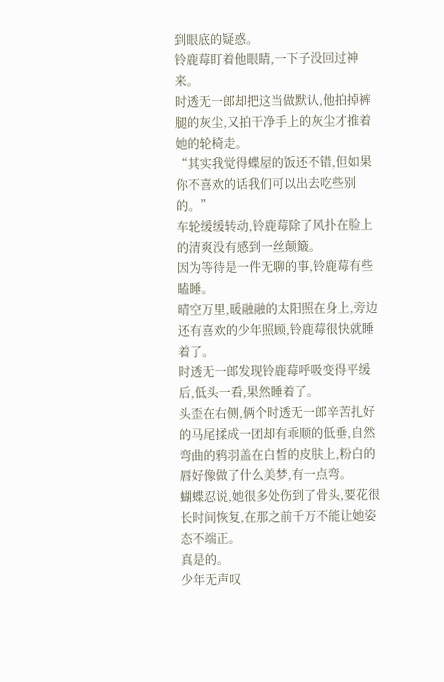到眼底的疑惑。
铃鹿莓盯着他眼睛,一下子没回过神来。
时透无一郎却把这当做默认,他拍掉裤腿的灰尘,又拍干净手上的灰尘才推着她的轮椅走。
“其实我觉得蝶屋的饭还不错,但如果你不喜欢的话我们可以出去吃些别的。”
车轮缓缓转动,铃鹿莓除了风扑在脸上的清爽没有感到一丝颠簸。
因为等待是一件无聊的事,铃鹿莓有些瞌睡。
晴空万里,暖融融的太阳照在身上,旁边还有喜欢的少年照顾,铃鹿莓很快就睡着了。
时透无一郎发现铃鹿莓呼吸变得平缓后,低头一看,果然睡着了。
头歪在右侧,俩个时透无一郎辛苦扎好的马尾揉成一团却有乖顺的低垂,自然弯曲的鸦羽盖在白皙的皮肤上,粉白的唇好像做了什么美梦,有一点弯。
蝴蝶忍说,她很多处伤到了骨头,要花很长时间恢复,在那之前千万不能让她姿态不端正。
真是的。
少年无声叹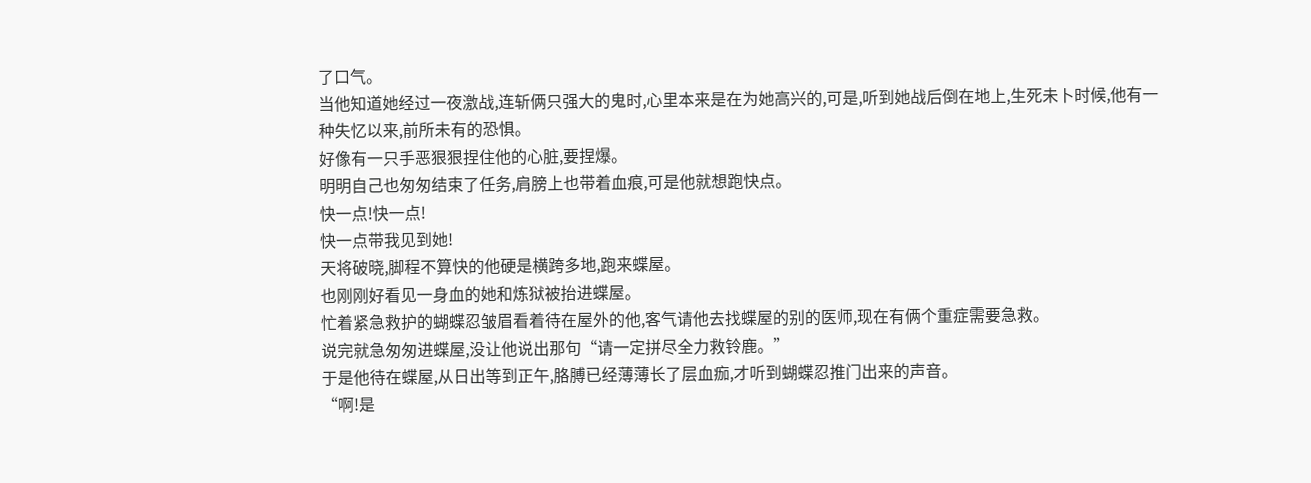了口气。
当他知道她经过一夜激战,连斩俩只强大的鬼时,心里本来是在为她高兴的,可是,听到她战后倒在地上,生死未卜时候,他有一种失忆以来,前所未有的恐惧。
好像有一只手恶狠狠捏住他的心脏,要捏爆。
明明自己也匆匆结束了任务,肩膀上也带着血痕,可是他就想跑快点。
快一点!快一点!
快一点带我见到她!
天将破晓,脚程不算快的他硬是横跨多地,跑来蝶屋。
也刚刚好看见一身血的她和炼狱被抬进蝶屋。
忙着紧急救护的蝴蝶忍皱眉看着待在屋外的他,客气请他去找蝶屋的别的医师,现在有俩个重症需要急救。
说完就急匆匆进蝶屋,没让他说出那句“请一定拼尽全力救铃鹿。”
于是他待在蝶屋,从日出等到正午,胳膊已经薄薄长了层血痂,才听到蝴蝶忍推门出来的声音。
“啊!是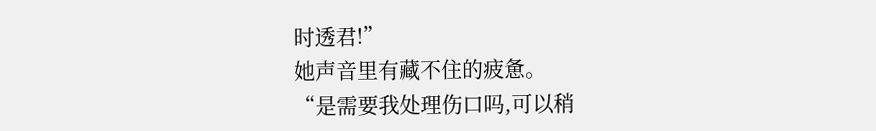时透君!”
她声音里有藏不住的疲惫。
“是需要我处理伤口吗,可以稍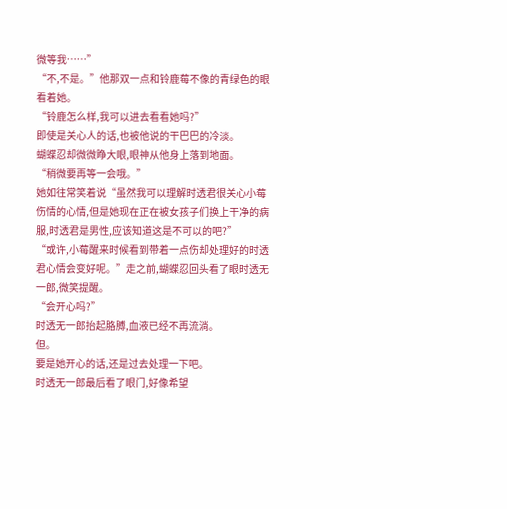微等我……”
“不,不是。”他那双一点和铃鹿莓不像的青绿色的眼看着她。
“铃鹿怎么样,我可以进去看看她吗?”
即使是关心人的话,也被他说的干巴巴的冷淡。
蝴蝶忍却微微睁大眼,眼神从他身上落到地面。
“稍微要再等一会哦。”
她如往常笑着说“虽然我可以理解时透君很关心小莓伤情的心情,但是她现在正在被女孩子们换上干净的病服,时透君是男性,应该知道这是不可以的吧?”
“或许,小莓醒来时候看到带着一点伤却处理好的时透君心情会变好呢。”走之前,蝴蝶忍回头看了眼时透无一郎,微笑提醒。
“会开心吗?”
时透无一郎抬起胳膊,血液已经不再流淌。
但。
要是她开心的话,还是过去处理一下吧。
时透无一郎最后看了眼门,好像希望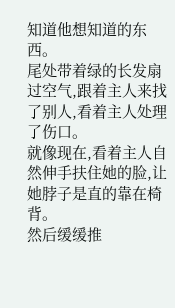知道他想知道的东西。
尾处带着绿的长发扇过空气,跟着主人来找了别人,看着主人处理了伤口。
就像现在,看着主人自然伸手扶住她的脸,让她脖子是直的靠在椅背。
然后缓缓推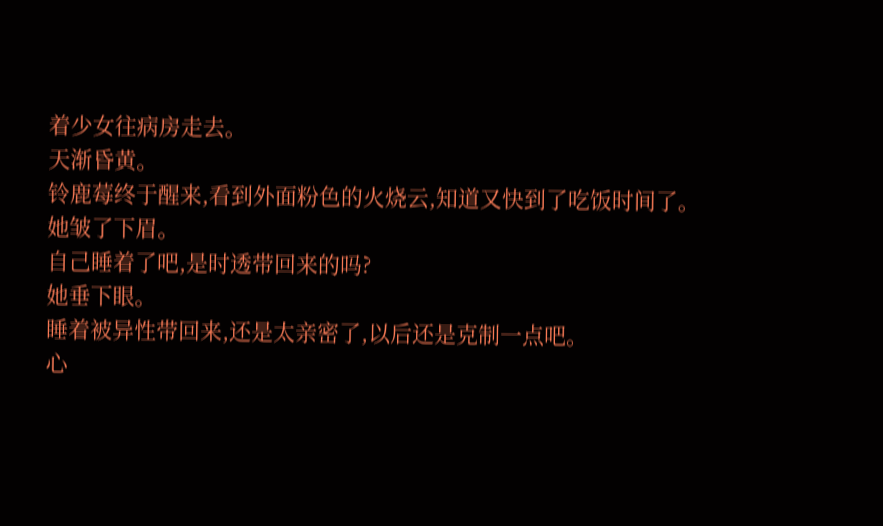着少女往病房走去。
天渐昏黄。
铃鹿莓终于醒来,看到外面粉色的火烧云,知道又快到了吃饭时间了。
她皱了下眉。
自己睡着了吧,是时透带回来的吗?
她垂下眼。
睡着被异性带回来,还是太亲密了,以后还是克制一点吧。
心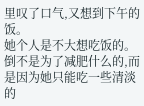里叹了口气,又想到下午的饭。
她个人是不大想吃饭的。
倒不是为了减肥什么的,而是因为她只能吃一些清淡的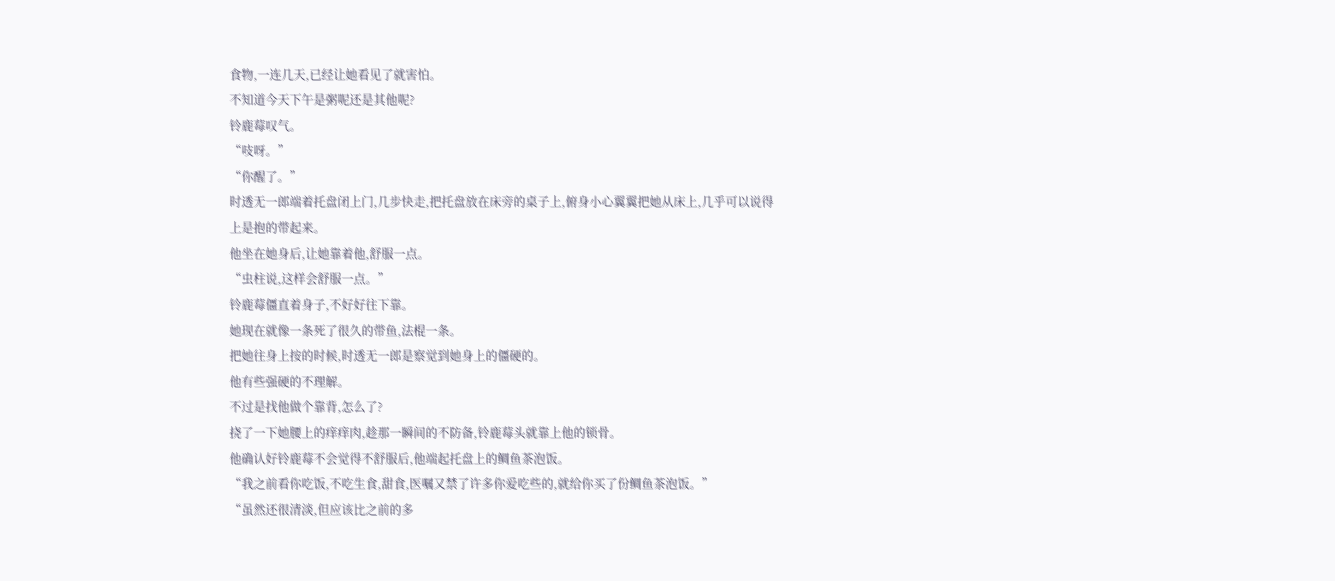食物,一连几天,已经让她看见了就害怕。
不知道今天下午是粥呢还是其他呢?
铃鹿莓叹气。
“吱呀。”
“你醒了。”
时透无一郎端着托盘闭上门,几步快走,把托盘放在床旁的桌子上,俯身小心翼翼把她从床上,几乎可以说得上是抱的带起来。
他坐在她身后,让她靠着他,舒服一点。
“虫柱说,这样会舒服一点。”
铃鹿莓僵直着身子,不好好往下靠。
她现在就像一条死了很久的带鱼,法棍一条。
把她往身上按的时候,时透无一郎是察觉到她身上的僵硬的。
他有些强硬的不理解。
不过是找他做个靠背,怎么了?
挠了一下她腰上的痒痒肉,趁那一瞬间的不防备,铃鹿莓头就靠上他的锁骨。
他确认好铃鹿莓不会觉得不舒服后,他端起托盘上的鲷鱼茶泡饭。
“我之前看你吃饭,不吃生食,甜食,医嘱又禁了许多你爱吃些的,就给你买了份鲷鱼茶泡饭。”
“虽然还很清淡,但应该比之前的多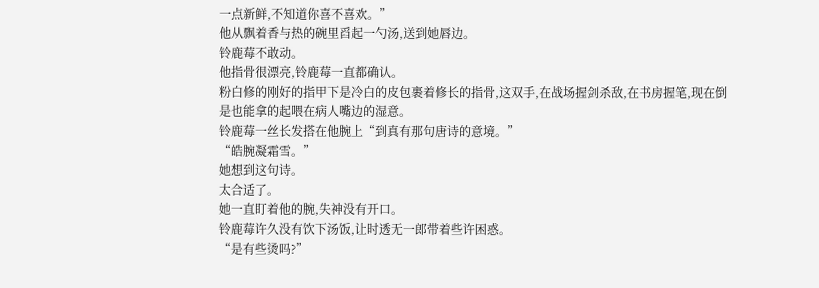一点新鲜,不知道你喜不喜欢。”
他从飘着香与热的碗里舀起一勺汤,送到她唇边。
铃鹿莓不敢动。
他指骨很漂亮,铃鹿莓一直都确认。
粉白修的刚好的指甲下是冷白的皮包裹着修长的指骨,这双手,在战场握剑杀敌,在书房握笔,现在倒是也能拿的起喂在病人嘴边的湿意。
铃鹿莓一丝长发搭在他腕上“到真有那句唐诗的意境。”
“皓腕凝霜雪。”
她想到这句诗。
太合适了。
她一直盯着他的腕,失神没有开口。
铃鹿莓许久没有饮下汤饭,让时透无一郎带着些许困惑。
“是有些烫吗?”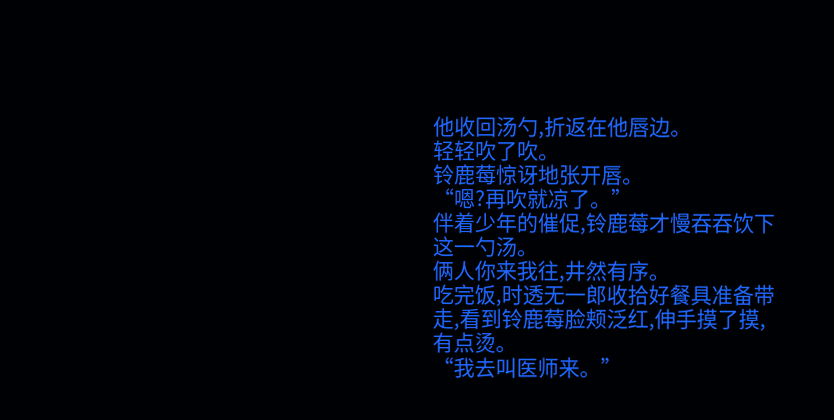他收回汤勺,折返在他唇边。
轻轻吹了吹。
铃鹿莓惊讶地张开唇。
“嗯?再吹就凉了。”
伴着少年的催促,铃鹿莓才慢吞吞饮下这一勺汤。
俩人你来我往,井然有序。
吃完饭,时透无一郎收拾好餐具准备带走,看到铃鹿莓脸颊泛红,伸手摸了摸,有点烫。
“我去叫医师来。”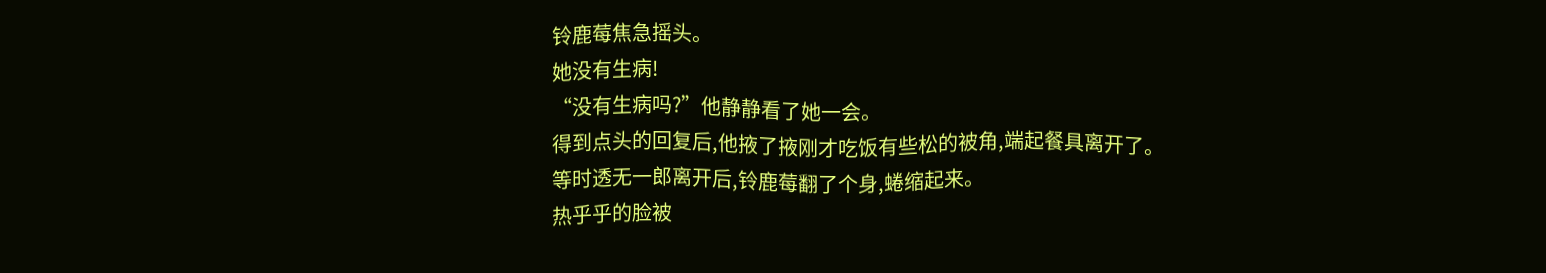铃鹿莓焦急摇头。
她没有生病!
“没有生病吗?”他静静看了她一会。
得到点头的回复后,他掖了掖刚才吃饭有些松的被角,端起餐具离开了。
等时透无一郎离开后,铃鹿莓翻了个身,蜷缩起来。
热乎乎的脸被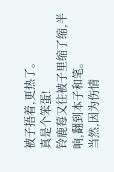被子捂着,更热了。
真是个笨蛋!
铃鹿莓又往被子里缩了缩,半响,翻到本子和笔。
当然,因为伤情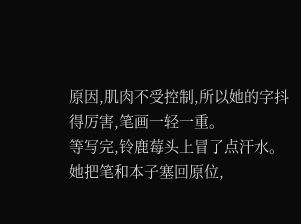原因,肌肉不受控制,所以她的字抖得厉害,笔画一轻一重。
等写完,铃鹿莓头上冒了点汗水。
她把笔和本子塞回原位,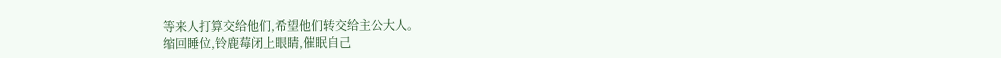等来人打算交给他们,希望他们转交给主公大人。
缩回睡位,铃鹿莓闭上眼睛,催眠自己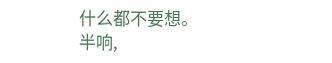什么都不要想。
半响,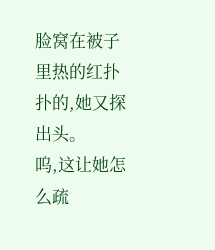脸窝在被子里热的红扑扑的,她又探出头。
呜,这让她怎么疏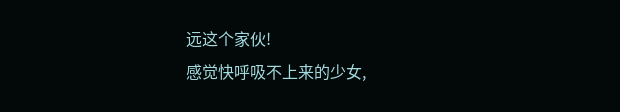远这个家伙!
感觉快呼吸不上来的少女,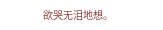欲哭无泪地想。